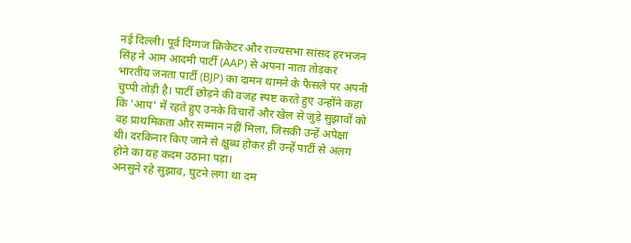नई दिल्ली। पूर्व दिग्गज क्रिकेटर और राज्यसभा सांसद हरभजन सिंह ने आम आदमी पार्टी (AAP) से अपना नाता तोड़कर भारतीय जनता पार्टी (BJP) का दामन थामने के फैसले पर अपनी चुप्पी तोड़ी है। पार्टी छोड़ने की वजह स्पष्ट करते हुए उन्होंने कहा कि 'आप' में रहते हुए उनके विचारों और खेल से जुड़े सुझावों को वह प्राथमिकता और सम्मान नहीं मिला, जिसकी उन्हें अपेक्षा थी। दरकिनार किए जाने से क्षुब्ध होकर ही उन्हें पार्टी से अलग होने का यह कदम उठाना पड़ा।
अनसुने रहे सुझाव, घुटने लगा था दम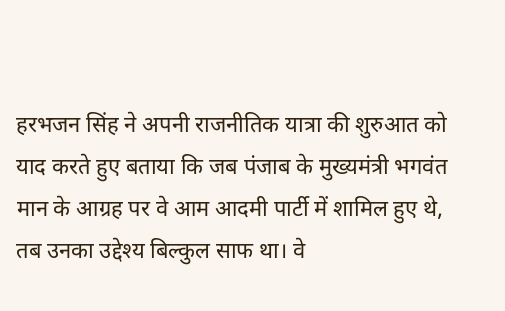हरभजन सिंह ने अपनी राजनीतिक यात्रा की शुरुआत को याद करते हुए बताया कि जब पंजाब के मुख्यमंत्री भगवंत मान के आग्रह पर वे आम आदमी पार्टी में शामिल हुए थे, तब उनका उद्देश्य बिल्कुल साफ था। वे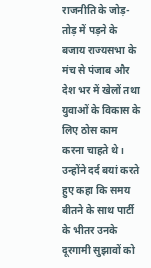राजनीति के जोड़-तोड़ में पड़ने के बजाय राज्यसभा के मंच से पंजाब और देश भर में खेलों तथा युवाओं के विकास के लिए ठोस काम करना चाहते थे।
उन्होंने दर्द बयां करते हुए कहा कि समय बीतने के साथ पार्टी के भीतर उनके दूरगामी सुझावों को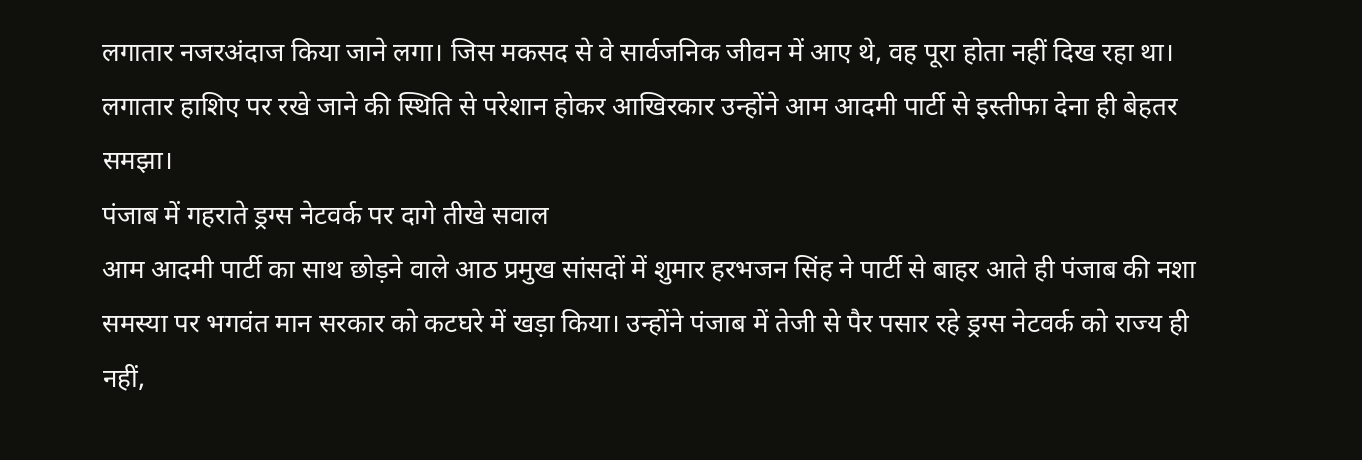लगातार नजरअंदाज किया जाने लगा। जिस मकसद से वे सार्वजनिक जीवन में आए थे, वह पूरा होता नहीं दिख रहा था। लगातार हाशिए पर रखे जाने की स्थिति से परेशान होकर आखिरकार उन्होंने आम आदमी पार्टी से इस्तीफा देना ही बेहतर समझा।
पंजाब में गहराते ड्रग्स नेटवर्क पर दागे तीखे सवाल
आम आदमी पार्टी का साथ छोड़ने वाले आठ प्रमुख सांसदों में शुमार हरभजन सिंह ने पार्टी से बाहर आते ही पंजाब की नशा समस्या पर भगवंत मान सरकार को कटघरे में खड़ा किया। उन्होंने पंजाब में तेजी से पैर पसार रहे ड्रग्स नेटवर्क को राज्य ही नहीं,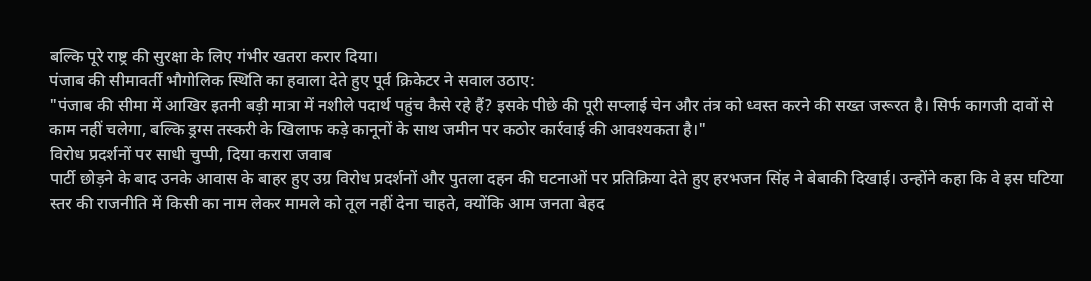बल्कि पूरे राष्ट्र की सुरक्षा के लिए गंभीर खतरा करार दिया।
पंजाब की सीमावर्ती भौगोलिक स्थिति का हवाला देते हुए पूर्व क्रिकेटर ने सवाल उठाए:
"पंजाब की सीमा में आखिर इतनी बड़ी मात्रा में नशीले पदार्थ पहुंच कैसे रहे हैं? इसके पीछे की पूरी सप्लाई चेन और तंत्र को ध्वस्त करने की सख्त जरूरत है। सिर्फ कागजी दावों से काम नहीं चलेगा, बल्कि ड्रग्स तस्करी के खिलाफ कड़े कानूनों के साथ जमीन पर कठोर कार्रवाई की आवश्यकता है।"
विरोध प्रदर्शनों पर साधी चुप्पी, दिया करारा जवाब
पार्टी छोड़ने के बाद उनके आवास के बाहर हुए उग्र विरोध प्रदर्शनों और पुतला दहन की घटनाओं पर प्रतिक्रिया देते हुए हरभजन सिंह ने बेबाकी दिखाई। उन्होंने कहा कि वे इस घटिया स्तर की राजनीति में किसी का नाम लेकर मामले को तूल नहीं देना चाहते, क्योंकि आम जनता बेहद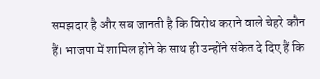समझदार है और सब जानती है कि विरोध कराने वाले चेहरे कौन हैं। भाजपा में शामिल होने के साथ ही उन्होंने संकेत दे दिए हैं कि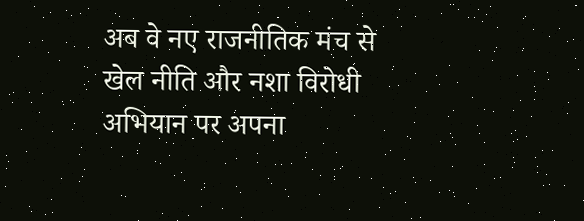अब वे नए राजनीतिक मंच से खेल नीति और नशा विरोधी अभियान पर अपना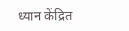ध्यान केंद्रित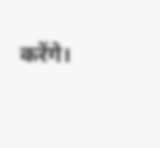करेंगे।